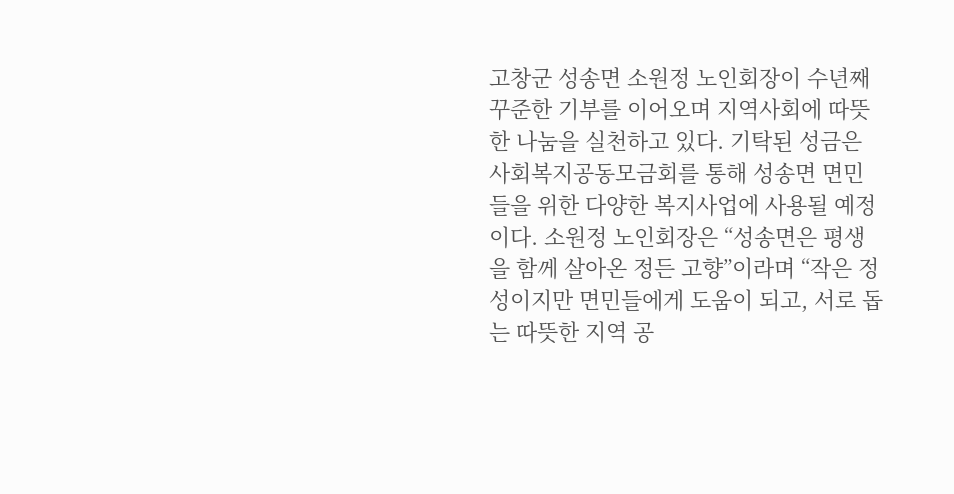고창군 성송면 소원정 노인회장이 수년째 꾸준한 기부를 이어오며 지역사회에 따뜻한 나눔을 실천하고 있다. 기탁된 성금은 사회복지공동모금회를 통해 성송면 면민들을 위한 다양한 복지사업에 사용될 예정이다. 소원정 노인회장은 “성송면은 평생을 함께 살아온 정든 고향”이라며 “작은 정성이지만 면민들에게 도움이 되고, 서로 돕는 따뜻한 지역 공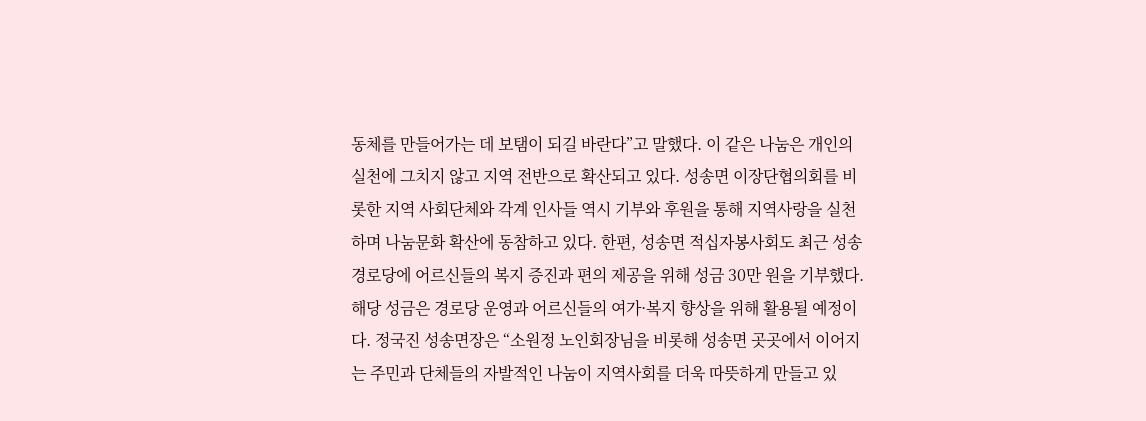동체를 만들어가는 데 보탬이 되길 바란다”고 말했다. 이 같은 나눔은 개인의 실천에 그치지 않고 지역 전반으로 확산되고 있다. 성송면 이장단협의회를 비롯한 지역 사회단체와 각계 인사들 역시 기부와 후원을 통해 지역사랑을 실천하며 나눔문화 확산에 동참하고 있다. 한편, 성송면 적십자봉사회도 최근 성송경로당에 어르신들의 복지 증진과 편의 제공을 위해 성금 30만 원을 기부했다. 해당 성금은 경로당 운영과 어르신들의 여가·복지 향상을 위해 활용될 예정이다. 정국진 성송면장은 “소원정 노인회장님을 비롯해 성송면 곳곳에서 이어지는 주민과 단체들의 자발적인 나눔이 지역사회를 더욱 따뜻하게 만들고 있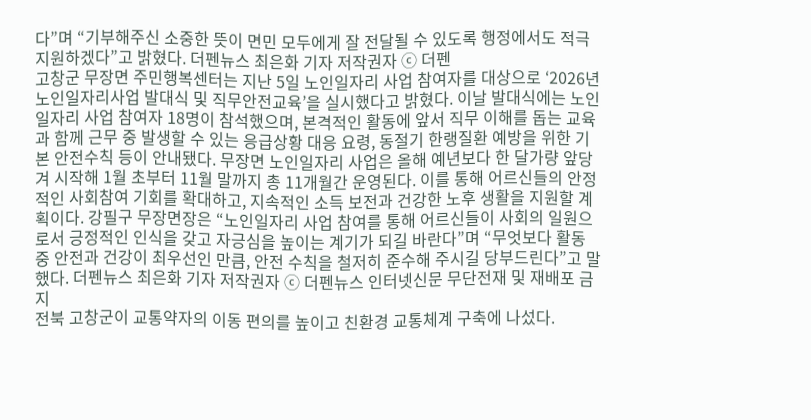다”며 “기부해주신 소중한 뜻이 면민 모두에게 잘 전달될 수 있도록 행정에서도 적극 지원하겠다”고 밝혔다. 더펜뉴스 최은화 기자 저작권자 ⓒ 더펜
고창군 무장면 주민행복센터는 지난 5일 노인일자리 사업 참여자를 대상으로 ‘2026년 노인일자리사업 발대식 및 직무안전교육’을 실시했다고 밝혔다. 이날 발대식에는 노인일자리 사업 참여자 18명이 참석했으며, 본격적인 활동에 앞서 직무 이해를 돕는 교육과 함께 근무 중 발생할 수 있는 응급상황 대응 요령, 동절기 한랭질환 예방을 위한 기본 안전수칙 등이 안내됐다. 무장면 노인일자리 사업은 올해 예년보다 한 달가량 앞당겨 시작해 1월 초부터 11월 말까지 총 11개월간 운영된다. 이를 통해 어르신들의 안정적인 사회참여 기회를 확대하고, 지속적인 소득 보전과 건강한 노후 생활을 지원할 계획이다. 강필구 무장면장은 “노인일자리 사업 참여를 통해 어르신들이 사회의 일원으로서 긍정적인 인식을 갖고 자긍심을 높이는 계기가 되길 바란다”며 “무엇보다 활동 중 안전과 건강이 최우선인 만큼, 안전 수칙을 철저히 준수해 주시길 당부드린다”고 말했다. 더펜뉴스 최은화 기자 저작권자 ⓒ 더펜뉴스 인터넷신문 무단전재 및 재배포 금지
전북 고창군이 교통약자의 이동 편의를 높이고 친환경 교통체계 구축에 나섰다.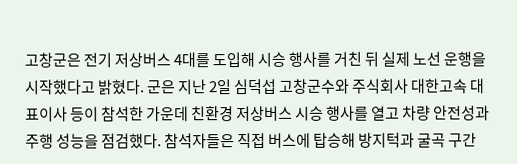고창군은 전기 저상버스 4대를 도입해 시승 행사를 거친 뒤 실제 노선 운행을 시작했다고 밝혔다. 군은 지난 2일 심덕섭 고창군수와 주식회사 대한고속 대표이사 등이 참석한 가운데 친환경 저상버스 시승 행사를 열고 차량 안전성과 주행 성능을 점검했다. 참석자들은 직접 버스에 탑승해 방지턱과 굴곡 구간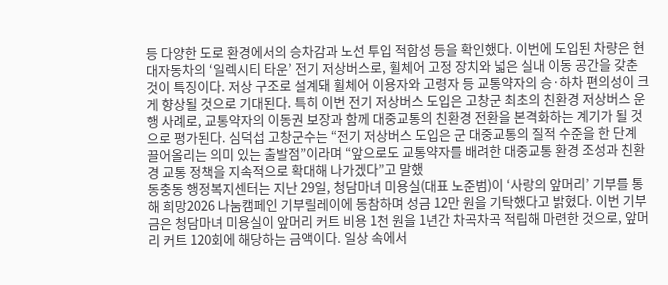등 다양한 도로 환경에서의 승차감과 노선 투입 적합성 등을 확인했다. 이번에 도입된 차량은 현대자동차의 ‘일렉시티 타운’ 전기 저상버스로, 휠체어 고정 장치와 넓은 실내 이동 공간을 갖춘 것이 특징이다. 저상 구조로 설계돼 휠체어 이용자와 고령자 등 교통약자의 승·하차 편의성이 크게 향상될 것으로 기대된다. 특히 이번 전기 저상버스 도입은 고창군 최초의 친환경 저상버스 운행 사례로, 교통약자의 이동권 보장과 함께 대중교통의 친환경 전환을 본격화하는 계기가 될 것으로 평가된다. 심덕섭 고창군수는 “전기 저상버스 도입은 군 대중교통의 질적 수준을 한 단계 끌어올리는 의미 있는 출발점”이라며 “앞으로도 교통약자를 배려한 대중교통 환경 조성과 친환경 교통 정책을 지속적으로 확대해 나가겠다”고 말했
동충동 행정복지센터는 지난 29일, 청담마녀 미용실(대표 노준범)이 ‘사랑의 앞머리’ 기부를 통해 희망2026 나눔캠페인 기부릴레이에 동참하며 성금 12만 원을 기탁했다고 밝혔다. 이번 기부금은 청담마녀 미용실이 앞머리 커트 비용 1천 원을 1년간 차곡차곡 적립해 마련한 것으로, 앞머리 커트 120회에 해당하는 금액이다. 일상 속에서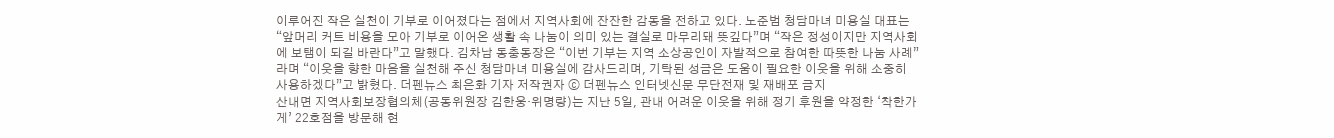이루어진 작은 실천이 기부로 이어졌다는 점에서 지역사회에 잔잔한 감동을 전하고 있다. 노준범 청담마녀 미용실 대표는 “앞머리 커트 비용을 모아 기부로 이어온 생활 속 나눔이 의미 있는 결실로 마무리돼 뜻깊다”며 “작은 정성이지만 지역사회에 보탬이 되길 바란다”고 말했다. 김차남 동충동장은 “이번 기부는 지역 소상공인이 자발적으로 참여한 따뜻한 나눔 사례”라며 “이웃을 향한 마음을 실천해 주신 청담마녀 미용실에 감사드리며, 기탁된 성금은 도움이 필요한 이웃을 위해 소중히 사용하겠다”고 밝혔다. 더펜뉴스 최은화 기자 저작권자 ⓒ 더펜뉴스 인터넷신문 무단전재 및 재배포 금지
산내면 지역사회보장협의체(공동위원장 김한웅·위명량)는 지난 5일, 관내 어려운 이웃을 위해 정기 후원을 약정한 ‘착한가게’ 22호점을 방문해 현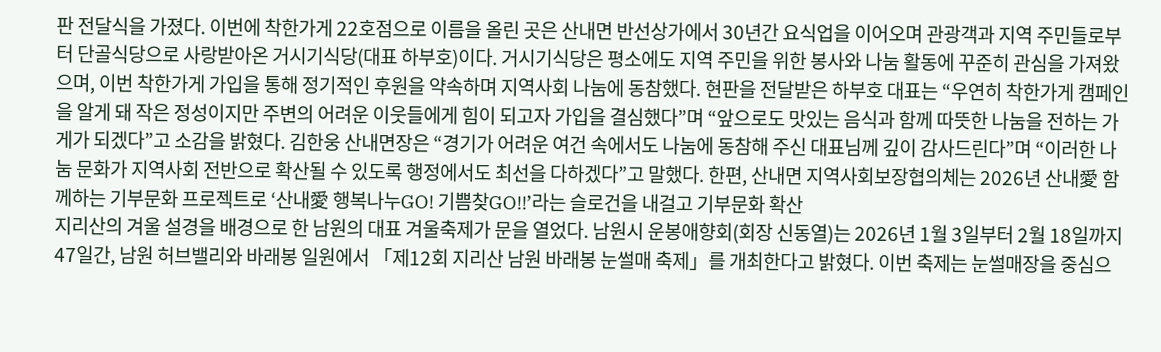판 전달식을 가졌다. 이번에 착한가게 22호점으로 이름을 올린 곳은 산내면 반선상가에서 30년간 요식업을 이어오며 관광객과 지역 주민들로부터 단골식당으로 사랑받아온 거시기식당(대표 하부호)이다. 거시기식당은 평소에도 지역 주민을 위한 봉사와 나눔 활동에 꾸준히 관심을 가져왔으며, 이번 착한가게 가입을 통해 정기적인 후원을 약속하며 지역사회 나눔에 동참했다. 현판을 전달받은 하부호 대표는 “우연히 착한가게 캠페인을 알게 돼 작은 정성이지만 주변의 어려운 이웃들에게 힘이 되고자 가입을 결심했다”며 “앞으로도 맛있는 음식과 함께 따뜻한 나눔을 전하는 가게가 되겠다”고 소감을 밝혔다. 김한웅 산내면장은 “경기가 어려운 여건 속에서도 나눔에 동참해 주신 대표님께 깊이 감사드린다”며 “이러한 나눔 문화가 지역사회 전반으로 확산될 수 있도록 행정에서도 최선을 다하겠다”고 말했다. 한편, 산내면 지역사회보장협의체는 2026년 산내愛 함께하는 기부문화 프로젝트로 ‘산내愛 행복나누GO! 기쁨찾GO!!’라는 슬로건을 내걸고 기부문화 확산
지리산의 겨울 설경을 배경으로 한 남원의 대표 겨울축제가 문을 열었다. 남원시 운봉애향회(회장 신동열)는 2026년 1월 3일부터 2월 18일까지 47일간, 남원 허브밸리와 바래봉 일원에서 「제12회 지리산 남원 바래봉 눈썰매 축제」를 개최한다고 밝혔다. 이번 축제는 눈썰매장을 중심으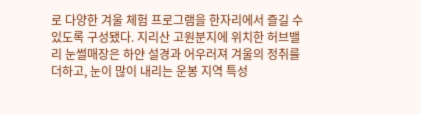로 다양한 겨울 체험 프로그램을 한자리에서 즐길 수 있도록 구성됐다. 지리산 고원분지에 위치한 허브밸리 눈썰매장은 하얀 설경과 어우러져 겨울의 정취를 더하고, 눈이 많이 내리는 운봉 지역 특성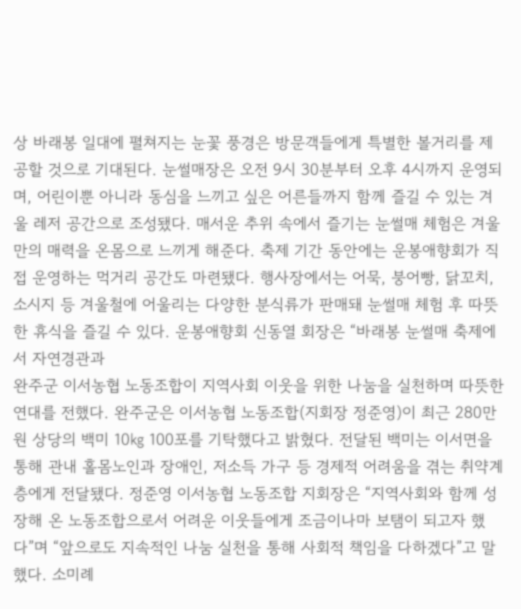상 바래봉 일대에 펼쳐지는 눈꽃 풍경은 방문객들에게 특별한 볼거리를 제공할 것으로 기대된다. 눈썰매장은 오전 9시 30분부터 오후 4시까지 운영되며, 어린이뿐 아니라 동심을 느끼고 싶은 어른들까지 함께 즐길 수 있는 겨울 레저 공간으로 조성됐다. 매서운 추위 속에서 즐기는 눈썰매 체험은 겨울만의 매력을 온몸으로 느끼게 해준다. 축제 기간 동안에는 운봉애향회가 직접 운영하는 먹거리 공간도 마련됐다. 행사장에서는 어묵, 붕어빵, 닭꼬치, 소시지 등 겨울철에 어울리는 다양한 분식류가 판매돼 눈썰매 체험 후 따뜻한 휴식을 즐길 수 있다. 운봉애향회 신동열 회장은 “바래봉 눈썰매 축제에서 자연경관과
완주군 이서농협 노동조합이 지역사회 이웃을 위한 나눔을 실천하며 따뜻한 연대를 전했다. 완주군은 이서농협 노동조합(지회장 정준영)이 최근 280만 원 상당의 백미 10㎏ 100포를 기탁했다고 밝혔다. 전달된 백미는 이서면을 통해 관내 홀몸노인과 장애인, 저소득 가구 등 경제적 어려움을 겪는 취약계층에게 전달됐다. 정준영 이서농협 노동조합 지회장은 “지역사회와 함께 성장해 온 노동조합으로서 어려운 이웃들에게 조금이나마 보탬이 되고자 했다”며 “앞으로도 지속적인 나눔 실천을 통해 사회적 책임을 다하겠다”고 말했다. 소미례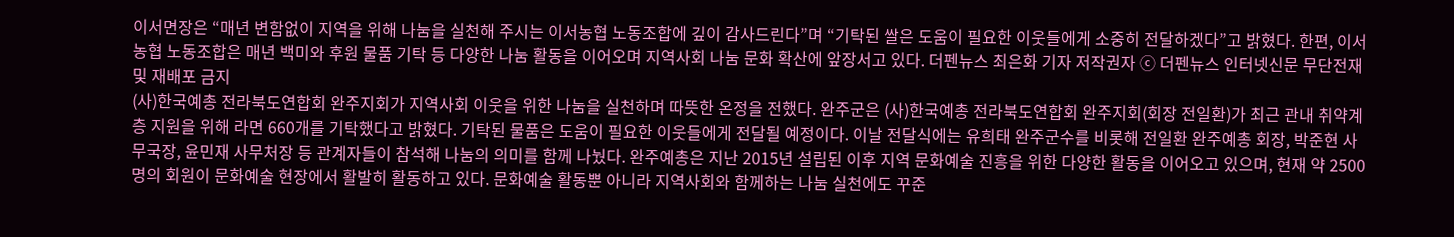이서면장은 “매년 변함없이 지역을 위해 나눔을 실천해 주시는 이서농협 노동조합에 깊이 감사드린다”며 “기탁된 쌀은 도움이 필요한 이웃들에게 소중히 전달하겠다”고 밝혔다. 한편, 이서농협 노동조합은 매년 백미와 후원 물품 기탁 등 다양한 나눔 활동을 이어오며 지역사회 나눔 문화 확산에 앞장서고 있다. 더펜뉴스 최은화 기자 저작권자 ⓒ 더펜뉴스 인터넷신문 무단전재 및 재배포 금지
(사)한국예총 전라북도연합회 완주지회가 지역사회 이웃을 위한 나눔을 실천하며 따뜻한 온정을 전했다. 완주군은 (사)한국예총 전라북도연합회 완주지회(회장 전일환)가 최근 관내 취약계층 지원을 위해 라면 660개를 기탁했다고 밝혔다. 기탁된 물품은 도움이 필요한 이웃들에게 전달될 예정이다. 이날 전달식에는 유희태 완주군수를 비롯해 전일환 완주예총 회장, 박준현 사무국장, 윤민재 사무처장 등 관계자들이 참석해 나눔의 의미를 함께 나눴다. 완주예총은 지난 2015년 설립된 이후 지역 문화예술 진흥을 위한 다양한 활동을 이어오고 있으며, 현재 약 2500명의 회원이 문화예술 현장에서 활발히 활동하고 있다. 문화예술 활동뿐 아니라 지역사회와 함께하는 나눔 실천에도 꾸준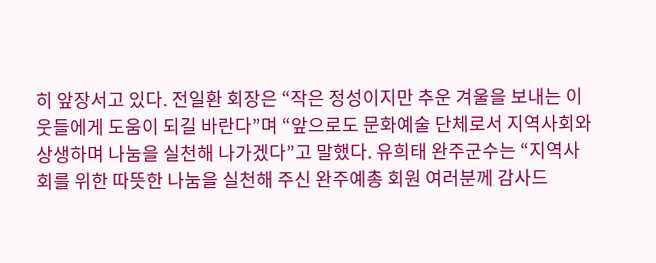히 앞장서고 있다. 전일환 회장은 “작은 정성이지만 추운 겨울을 보내는 이웃들에게 도움이 되길 바란다”며 “앞으로도 문화예술 단체로서 지역사회와 상생하며 나눔을 실천해 나가겠다”고 말했다. 유희태 완주군수는 “지역사회를 위한 따뜻한 나눔을 실천해 주신 완주예총 회원 여러분께 감사드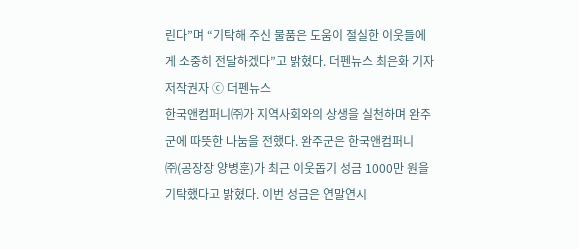린다”며 “기탁해 주신 물품은 도움이 절실한 이웃들에게 소중히 전달하겠다”고 밝혔다. 더펜뉴스 최은화 기자 저작권자 ⓒ 더펜뉴스
한국앤컴퍼니㈜가 지역사회와의 상생을 실천하며 완주군에 따뜻한 나눔을 전했다. 완주군은 한국앤컴퍼니㈜(공장장 양병훈)가 최근 이웃돕기 성금 1000만 원을 기탁했다고 밝혔다. 이번 성금은 연말연시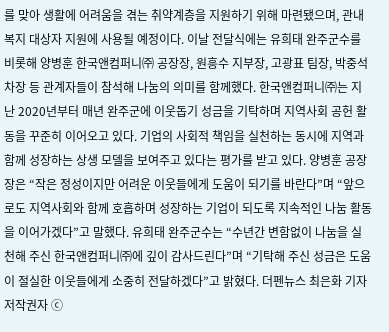를 맞아 생활에 어려움을 겪는 취약계층을 지원하기 위해 마련됐으며, 관내 복지 대상자 지원에 사용될 예정이다. 이날 전달식에는 유희태 완주군수를 비롯해 양병훈 한국앤컴퍼니㈜ 공장장, 원흥수 지부장, 고광표 팀장, 박중석 차장 등 관계자들이 참석해 나눔의 의미를 함께했다. 한국앤컴퍼니㈜는 지난 2020년부터 매년 완주군에 이웃돕기 성금을 기탁하며 지역사회 공헌 활동을 꾸준히 이어오고 있다. 기업의 사회적 책임을 실천하는 동시에 지역과 함께 성장하는 상생 모델을 보여주고 있다는 평가를 받고 있다. 양병훈 공장장은 “작은 정성이지만 어려운 이웃들에게 도움이 되기를 바란다”며 “앞으로도 지역사회와 함께 호흡하며 성장하는 기업이 되도록 지속적인 나눔 활동을 이어가겠다”고 말했다. 유희태 완주군수는 “수년간 변함없이 나눔을 실천해 주신 한국앤컴퍼니㈜에 깊이 감사드린다”며 “기탁해 주신 성금은 도움이 절실한 이웃들에게 소중히 전달하겠다”고 밝혔다. 더펜뉴스 최은화 기자 저작권자 ⓒ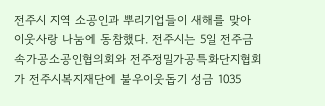전주시 지역 소공인과 뿌리기업들이 새해를 맞아 이웃사랑 나눔에 동참했다. 전주시는 5일 전주금속가공소공인협의회와 전주정밀가공특화단지협회가 전주시복지재단에 불우이웃돕기 성금 1035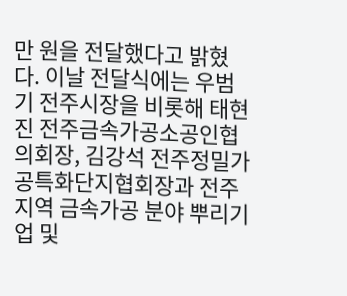만 원을 전달했다고 밝혔다. 이날 전달식에는 우범기 전주시장을 비롯해 태현진 전주금속가공소공인협의회장, 김강석 전주정밀가공특화단지협회장과 전주지역 금속가공 분야 뿌리기업 및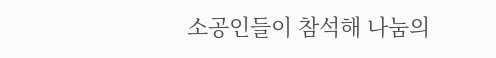소공인들이 참석해 나눔의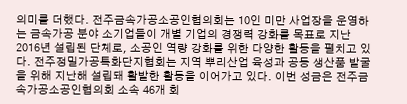의미를 더했다. 전주금속가공소공인협의회는 10인 미만 사업장을 운영하는 금속가공 분야 소기업들이 개별 기업의 경쟁력 강화를 목표로 지난 2016년 설립된 단체로, 소공인 역량 강화를 위한 다양한 활동을 펼치고 있다. 전주정밀가공특화단지협회는 지역 뿌리산업 육성과 공동 생산품 발굴을 위해 지난해 설립돼 활발한 활동을 이어가고 있다. 이번 성금은 전주금속가공소공인협의회 소속 46개 회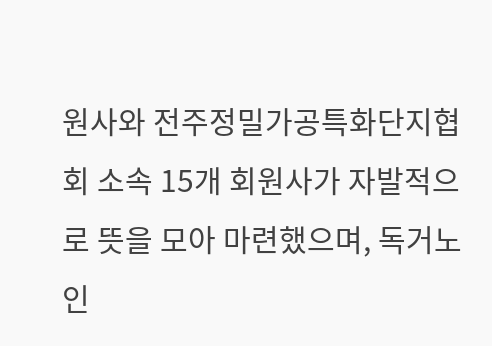원사와 전주정밀가공특화단지협회 소속 15개 회원사가 자발적으로 뜻을 모아 마련했으며, 독거노인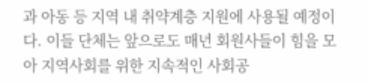과 아동 등 지역 내 취약계층 지원에 사용될 예정이다. 이들 단체는 앞으로도 매년 회원사들이 힘을 모아 지역사회를 위한 지속적인 사회공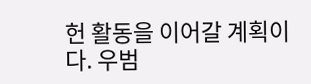헌 활동을 이어갈 계획이다. 우범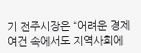기 전주시장은 “어려운 경제 여건 속에서도 지역사회에